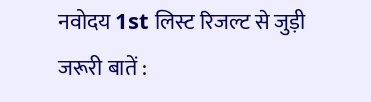नवोदय 1st लिस्ट रिजल्ट से जुड़ी जरूरी बातें :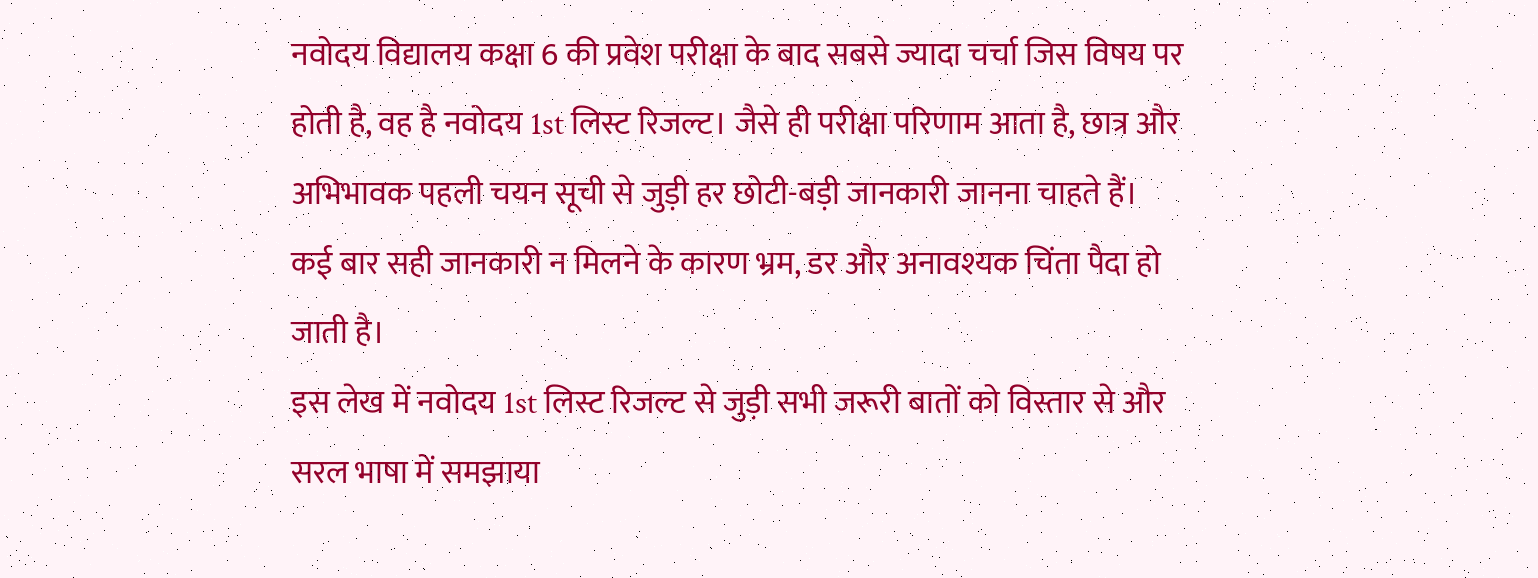नवोदय विद्यालय कक्षा 6 की प्रवेश परीक्षा के बाद सबसे ज्यादा चर्चा जिस विषय पर होती है, वह है नवोदय 1st लिस्ट रिजल्ट। जैसे ही परीक्षा परिणाम आता है, छात्र और अभिभावक पहली चयन सूची से जुड़ी हर छोटी-बड़ी जानकारी जानना चाहते हैं। कई बार सही जानकारी न मिलने के कारण भ्रम, डर और अनावश्यक चिंता पैदा हो जाती है।
इस लेख में नवोदय 1st लिस्ट रिजल्ट से जुड़ी सभी जरूरी बातों को विस्तार से और सरल भाषा में समझाया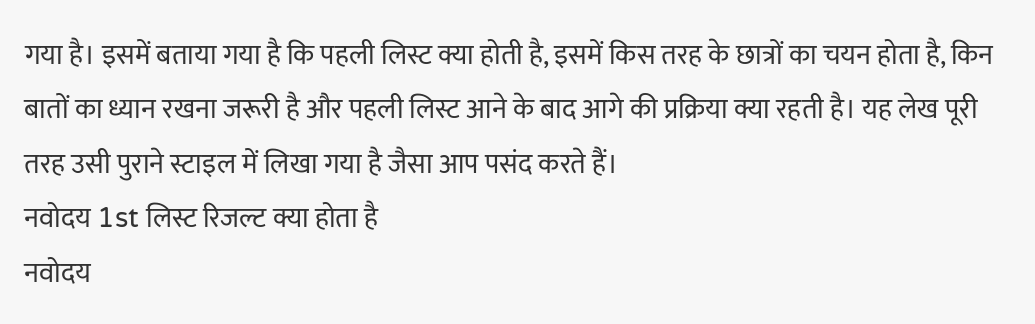गया है। इसमें बताया गया है कि पहली लिस्ट क्या होती है, इसमें किस तरह के छात्रों का चयन होता है, किन बातों का ध्यान रखना जरूरी है और पहली लिस्ट आने के बाद आगे की प्रक्रिया क्या रहती है। यह लेख पूरी तरह उसी पुराने स्टाइल में लिखा गया है जैसा आप पसंद करते हैं।
नवोदय 1st लिस्ट रिजल्ट क्या होता है
नवोदय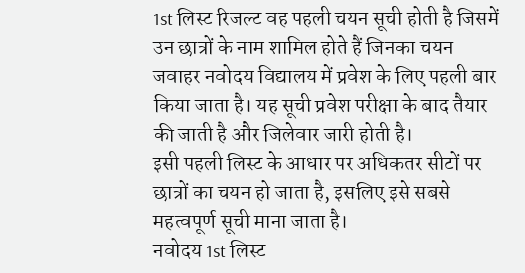1st लिस्ट रिजल्ट वह पहली चयन सूची होती है जिसमें उन छात्रों के नाम शामिल होते हैं जिनका चयन जवाहर नवोदय विद्यालय में प्रवेश के लिए पहली बार किया जाता है। यह सूची प्रवेश परीक्षा के बाद तैयार की जाती है और जिलेवार जारी होती है।
इसी पहली लिस्ट के आधार पर अधिकतर सीटों पर छात्रों का चयन हो जाता है, इसलिए इसे सबसे महत्वपूर्ण सूची माना जाता है।
नवोदय 1st लिस्ट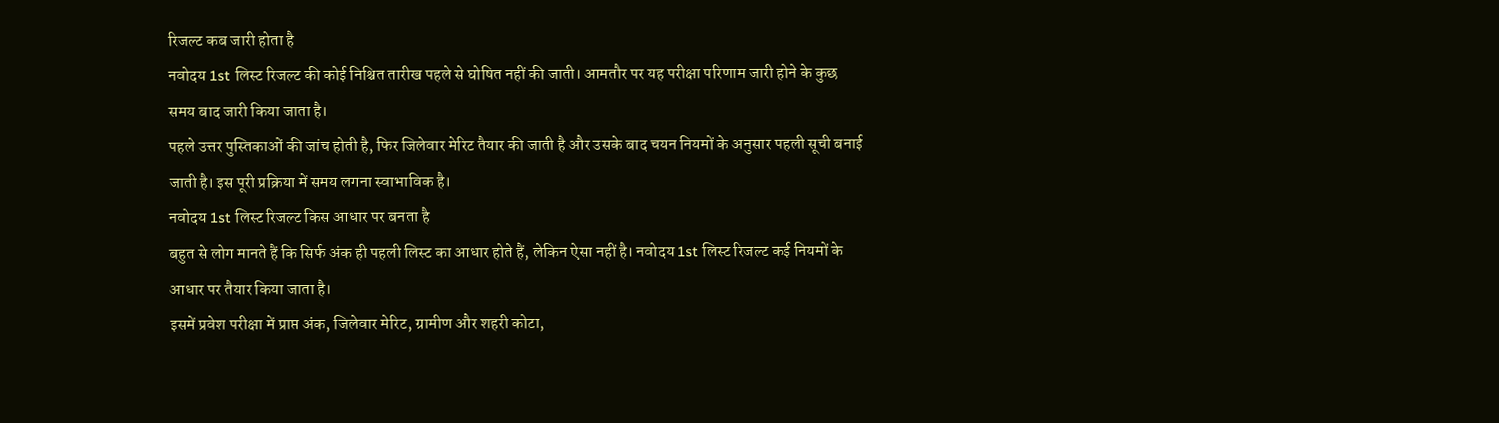रिजल्ट कब जारी होता है
नवोदय 1st लिस्ट रिजल्ट की कोई निश्चित तारीख पहले से घोषित नहीं की जाती। आमतौर पर यह परीक्षा परिणाम जारी होने के कुछ समय बाद जारी किया जाता है।
पहले उत्तर पुस्तिकाओं की जांच होती है, फिर जिलेवार मेरिट तैयार की जाती है और उसके बाद चयन नियमों के अनुसार पहली सूची बनाई जाती है। इस पूरी प्रक्रिया में समय लगना स्वाभाविक है।
नवोदय 1st लिस्ट रिजल्ट किस आधार पर बनता है
बहुत से लोग मानते हैं कि सिर्फ अंक ही पहली लिस्ट का आधार होते हैं, लेकिन ऐसा नहीं है। नवोदय 1st लिस्ट रिजल्ट कई नियमों के आधार पर तैयार किया जाता है।
इसमें प्रवेश परीक्षा में प्राप्त अंक, जिलेवार मेरिट, ग्रामीण और शहरी कोटा,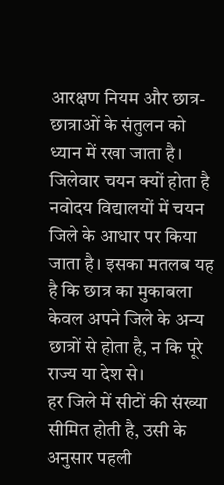आरक्षण नियम और छात्र-छात्राओं के संतुलन को ध्यान में रखा जाता है।
जिलेवार चयन क्यों होता है
नवोदय विद्यालयों में चयन जिले के आधार पर किया जाता है। इसका मतलब यह है कि छात्र का मुकाबला केवल अपने जिले के अन्य छात्रों से होता है, न कि पूरे राज्य या देश से।
हर जिले में सीटों की संख्या सीमित होती है, उसी के अनुसार पहली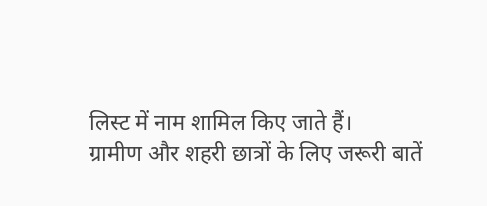लिस्ट में नाम शामिल किए जाते हैं।
ग्रामीण और शहरी छात्रों के लिए जरूरी बातें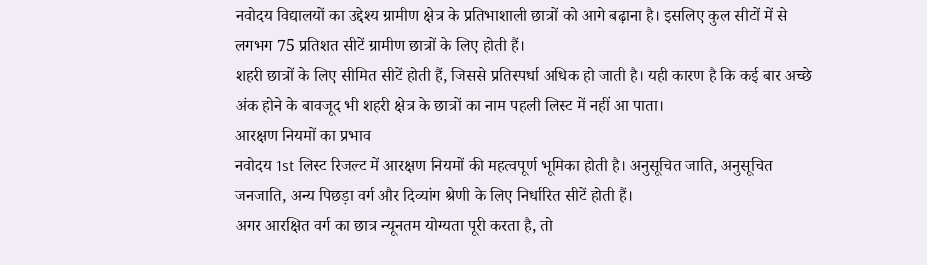नवोदय विद्यालयों का उद्देश्य ग्रामीण क्षेत्र के प्रतिभाशाली छात्रों को आगे बढ़ाना है। इसलिए कुल सीटों में से लगभग 75 प्रतिशत सीटें ग्रामीण छात्रों के लिए होती हैं।
शहरी छात्रों के लिए सीमित सीटें होती हैं, जिससे प्रतिस्पर्धा अधिक हो जाती है। यही कारण है कि कई बार अच्छे अंक होने के बावजूद भी शहरी क्षेत्र के छात्रों का नाम पहली लिस्ट में नहीं आ पाता।
आरक्षण नियमों का प्रभाव
नवोदय 1st लिस्ट रिजल्ट में आरक्षण नियमों की महत्वपूर्ण भूमिका होती है। अनुसूचित जाति, अनुसूचित जनजाति, अन्य पिछड़ा वर्ग और दिव्यांग श्रेणी के लिए निर्धारित सीटें होती हैं।
अगर आरक्षित वर्ग का छात्र न्यूनतम योग्यता पूरी करता है, तो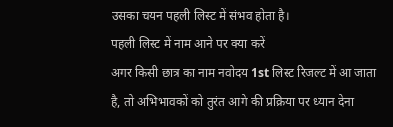उसका चयन पहली लिस्ट में संभव होता है।
पहली लिस्ट में नाम आने पर क्या करें
अगर किसी छात्र का नाम नवोदय 1st लिस्ट रिजल्ट में आ जाता है, तो अभिभावकों को तुरंत आगे की प्रक्रिया पर ध्यान देना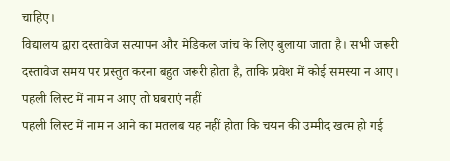चाहिए।
विद्यालय द्वारा दस्तावेज सत्यापन और मेडिकल जांच के लिए बुलाया जाता है। सभी जरूरी दस्तावेज समय पर प्रस्तुत करना बहुत जरूरी होता है, ताकि प्रवेश में कोई समस्या न आए।
पहली लिस्ट में नाम न आए तो घबराएं नहीं
पहली लिस्ट में नाम न आने का मतलब यह नहीं होता कि चयन की उम्मीद खत्म हो गई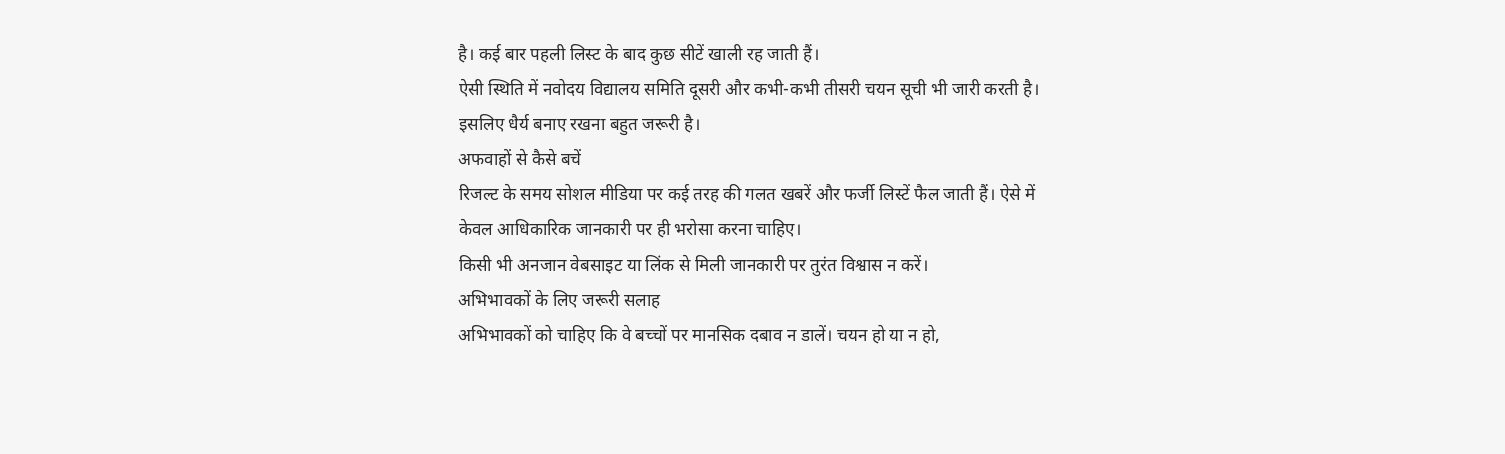है। कई बार पहली लिस्ट के बाद कुछ सीटें खाली रह जाती हैं।
ऐसी स्थिति में नवोदय विद्यालय समिति दूसरी और कभी-कभी तीसरी चयन सूची भी जारी करती है। इसलिए धैर्य बनाए रखना बहुत जरूरी है।
अफवाहों से कैसे बचें
रिजल्ट के समय सोशल मीडिया पर कई तरह की गलत खबरें और फर्जी लिस्टें फैल जाती हैं। ऐसे में केवल आधिकारिक जानकारी पर ही भरोसा करना चाहिए।
किसी भी अनजान वेबसाइट या लिंक से मिली जानकारी पर तुरंत विश्वास न करें।
अभिभावकों के लिए जरूरी सलाह
अभिभावकों को चाहिए कि वे बच्चों पर मानसिक दबाव न डालें। चयन हो या न हो,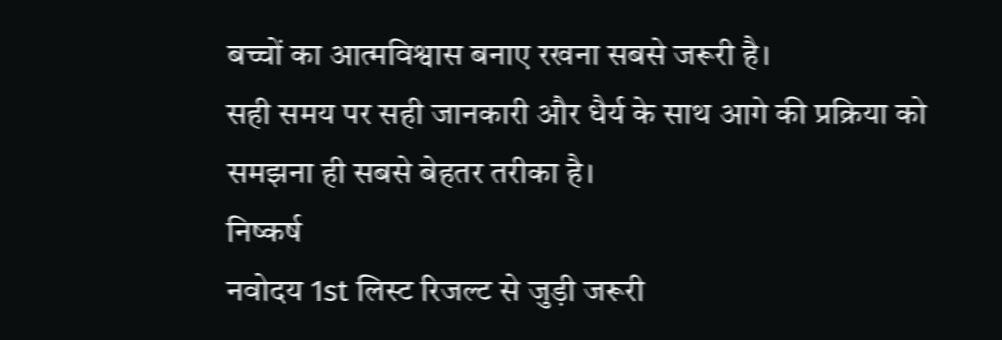बच्चों का आत्मविश्वास बनाए रखना सबसे जरूरी है।
सही समय पर सही जानकारी और धैर्य के साथ आगे की प्रक्रिया को समझना ही सबसे बेहतर तरीका है।
निष्कर्ष
नवोदय 1st लिस्ट रिजल्ट से जुड़ी जरूरी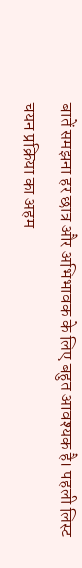बातें समझना हर छात्र और अभिभावक के लिए बहुत आवश्यक है। पहली लिस्ट चयन प्रक्रिया का अहम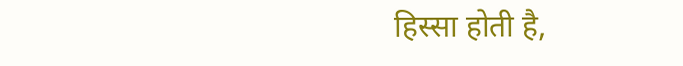हिस्सा होती है,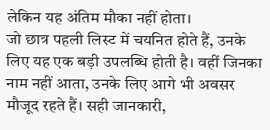लेकिन यह अंतिम मौका नहीं होता।
जो छात्र पहली लिस्ट में चयनित होते हैं, उनके लिए यह एक बड़ी उपलब्धि होती है। वहीं जिनका नाम नहीं आता, उनके लिए आगे भी अवसर मौजूद रहते हैं। सही जानकारी,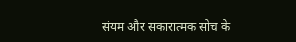संयम और सकारात्मक सोच के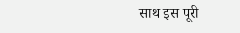साथ इस पूरी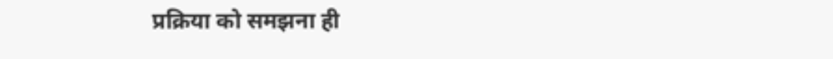प्रक्रिया को समझना ही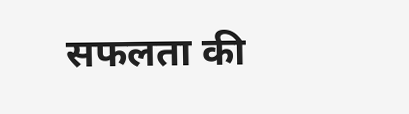सफलता की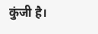कुंजी है।